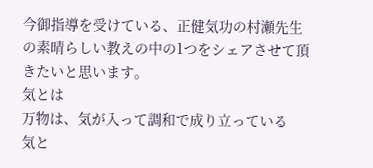今御指導を受けている、正健気功の村瀬先生の素晴らしい教えの中の1つをシェアさせて頂きたいと思います。
気とは
万物は、気が入って調和で成り立っている
気と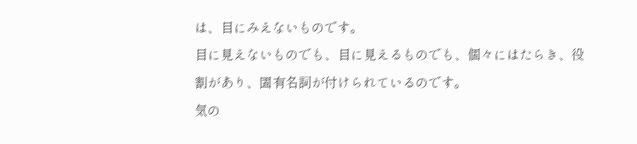は、目にみえないものです。
目に見えないものでも、目に見えるものでも、個々にはたらき、役割があり、固有名詞が付けられているのです。
気の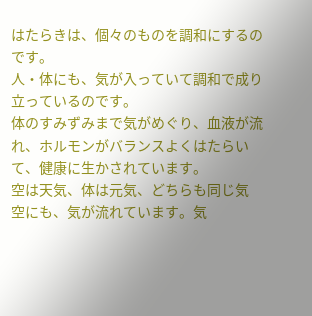はたらきは、個々のものを調和にするのです。
人・体にも、気が入っていて調和で成り立っているのです。
体のすみずみまで気がめぐり、血液が流れ、ホルモンがバランスよくはたらいて、健康に生かされています。
空は天気、体は元気、どちらも同じ気
空にも、気が流れています。気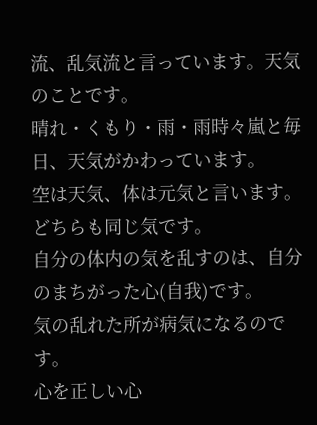流、乱気流と言っています。天気のことです。
晴れ・くもり・雨・雨時々嵐と毎日、天気がかわっています。
空は天気、体は元気と言います。どちらも同じ気です。
自分の体内の気を乱すのは、自分のまちがった心(自我)です。
気の乱れた所が病気になるのです。
心を正しい心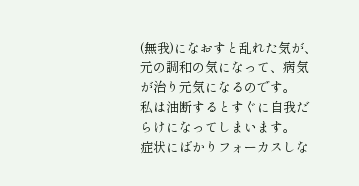(無我)になおすと乱れた気が、元の調和の気になって、病気が治り元気になるのです。
私は油断するとすぐに自我だらけになってしまいます。
症状にばかりフォーカスしな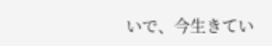いで、今生きてい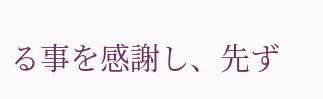る事を感謝し、先ず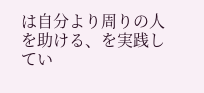は自分より周りの人を助ける、を実践してい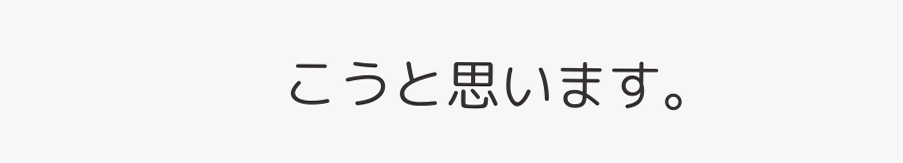こうと思います。